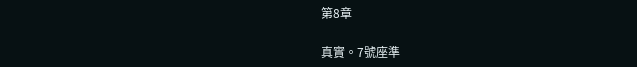第8章

真實。7號座準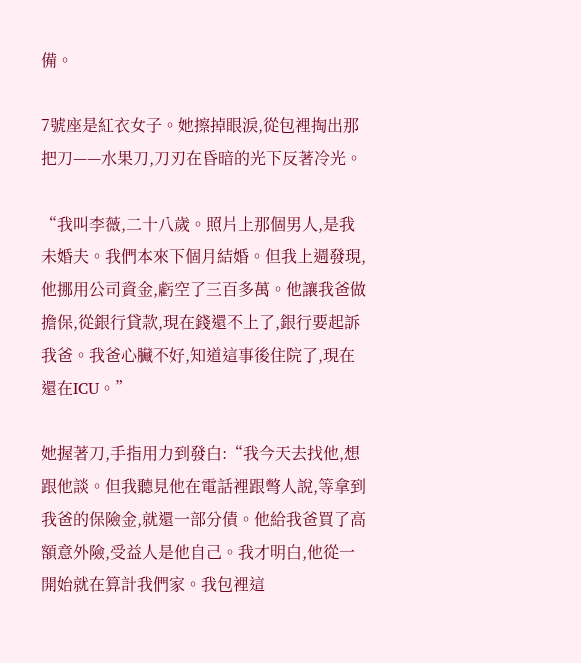備。

7號座是紅衣女子。她擦掉眼淚,從包裡掏出那把刀——水果刀,刀刃在昏暗的光下反著冷光。

“我叫李薇,二十八歲。照片上那個男人,是我未婚夫。我們本來下個月結婚。但我上週發現,他挪用公司資金,虧空了三百多萬。他讓我爸做擔保,從銀行貸款,現在錢還不上了,銀行要起訴我爸。我爸心臟不好,知道這事後住院了,現在還在ICU。”

她握著刀,手指用力到發白:“我今天去找他,想跟他談。但我聽見他在電話裡跟彆人說,等拿到我爸的保險金,就還一部分債。他給我爸買了高額意外險,受益人是他自己。我才明白,他從一開始就在算計我們家。我包裡這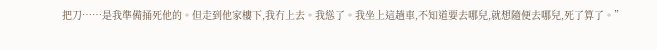把刀……是我準備捅死他的。但走到他家樓下,我冇上去。我慫了。我坐上這趟車,不知道要去哪兒,就想隨便去哪兒,死了算了。”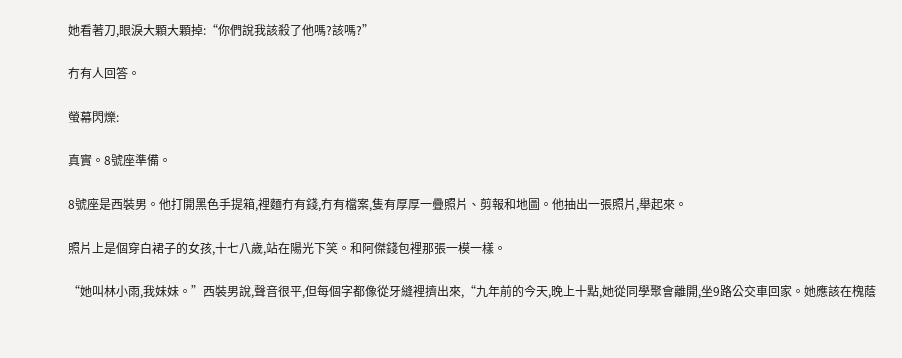她看著刀,眼淚大顆大顆掉:“你們說我該殺了他嗎?該嗎?”

冇有人回答。

螢幕閃爍:

真實。8號座準備。

8號座是西裝男。他打開黑色手提箱,裡麵冇有錢,冇有檔案,隻有厚厚一疊照片、剪報和地圖。他抽出一張照片,舉起來。

照片上是個穿白裙子的女孩,十七八歲,站在陽光下笑。和阿傑錢包裡那張一模一樣。

“她叫林小雨,我妹妹。”西裝男說,聲音很平,但每個字都像從牙縫裡擠出來,“九年前的今天,晚上十點,她從同學聚會離開,坐9路公交車回家。她應該在槐蔭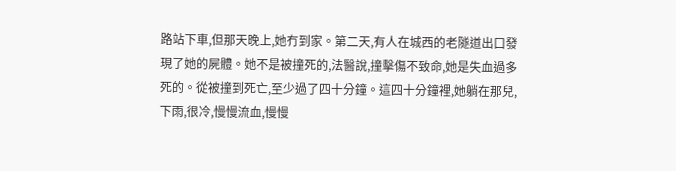路站下車,但那天晚上,她冇到家。第二天,有人在城西的老隧道出口發現了她的屍體。她不是被撞死的,法醫說,撞擊傷不致命,她是失血過多死的。從被撞到死亡,至少過了四十分鐘。這四十分鐘裡,她躺在那兒,下雨,很冷,慢慢流血,慢慢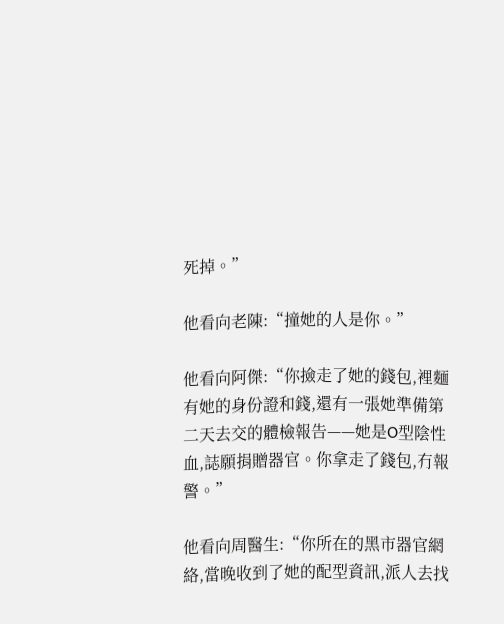死掉。”

他看向老陳:“撞她的人是你。”

他看向阿傑:“你撿走了她的錢包,裡麵有她的身份證和錢,還有一張她準備第二天去交的體檢報告——她是O型陰性血,誌願捐贈器官。你拿走了錢包,冇報警。”

他看向周醫生:“你所在的黑市器官網絡,當晚收到了她的配型資訊,派人去找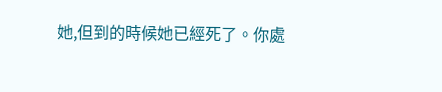她,但到的時候她已經死了。你處